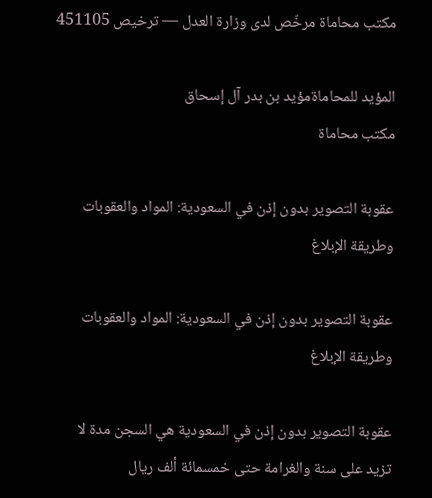مكتب محاماة مرخّص لدى وزارة العدل — ترخيص 451105

المؤيد للمحاماةمؤيد بن بدر آل إسحاق
مكتب محاماة

عقوبة التصوير بدون إذن في السعودية: المواد والعقوبات وطريقة الإبلاغ

عقوبة التصوير بدون إذن في السعودية: المواد والعقوبات وطريقة الإبلاغ

عقوبة التصوير بدون إذن في السعودية هي السجن مدة لا تزيد على سنة والغرامة حتى خمسمائة ألف ريال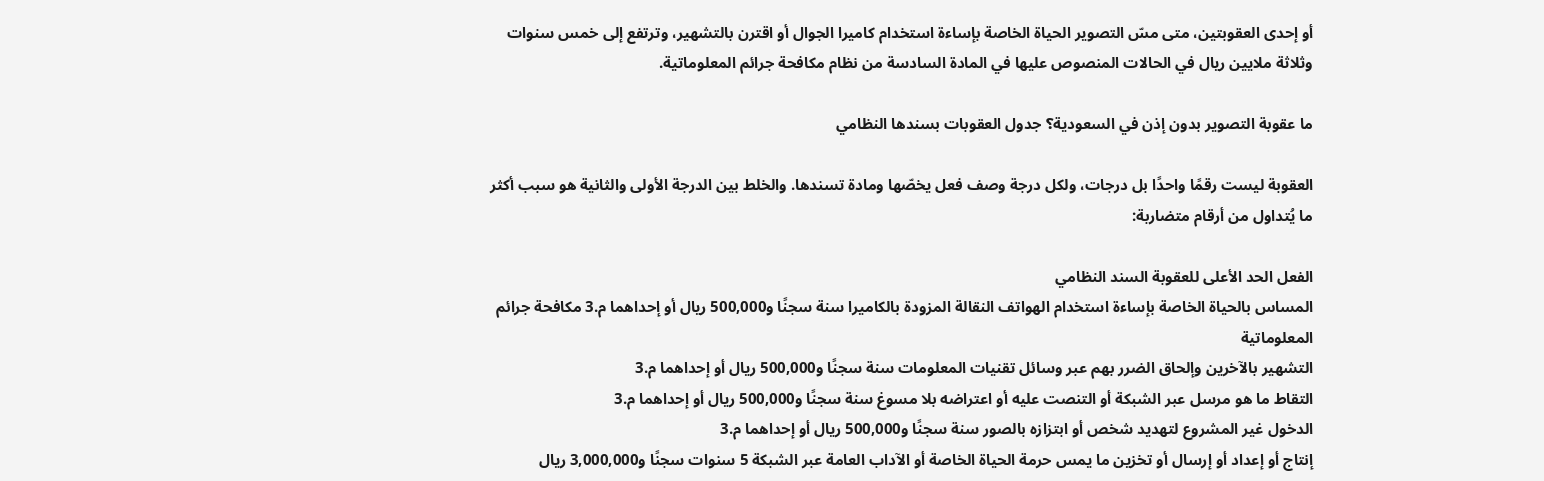أو إحدى العقوبتين، متى مسّ التصوير الحياة الخاصة بإساءة استخدام كاميرا الجوال أو اقترن بالتشهير، وترتفع إلى خمس سنوات وثلاثة ملايين ريال في الحالات المنصوص عليها في المادة السادسة من نظام مكافحة جرائم المعلوماتية.

ما عقوبة التصوير بدون إذن في السعودية؟ جدول العقوبات بسندها النظامي

العقوبة ليست رقمًا واحدًا بل درجات، ولكل درجة وصف فعل يخصّها ومادة تسندها. والخلط بين الدرجة الأولى والثانية هو سبب أكثر ما يُتداول من أرقام متضاربة:

الفعل الحد الأعلى للعقوبة السند النظامي
المساس بالحياة الخاصة بإساءة استخدام الهواتف النقالة المزودة بالكاميرا سنة سجنًا و500,000 ريال أو إحداهما م.3 مكافحة جرائم المعلوماتية
التشهير بالآخرين وإلحاق الضرر بهم عبر وسائل تقنيات المعلومات سنة سجنًا و500,000 ريال أو إحداهما م.3
التقاط ما هو مرسل عبر الشبكة أو التنصت عليه أو اعتراضه بلا مسوغ سنة سجنًا و500,000 ريال أو إحداهما م.3
الدخول غير المشروع لتهديد شخص أو ابتزازه بالصور سنة سجنًا و500,000 ريال أو إحداهما م.3
إنتاج أو إعداد أو إرسال أو تخزين ما يمس حرمة الحياة الخاصة أو الآداب العامة عبر الشبكة 5 سنوات سجنًا و3,000,000 ريال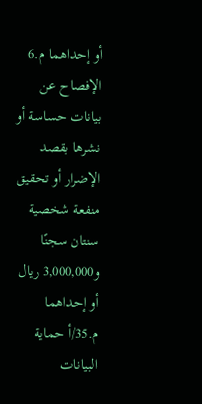أو إحداهما م.6
الإفصاح عن بيانات حساسة أو نشرها بقصد الإضرار أو تحقيق منفعة شخصية سنتان سجنًا و3,000,000 ريال أو إحداهما م.35/أ حماية البيانات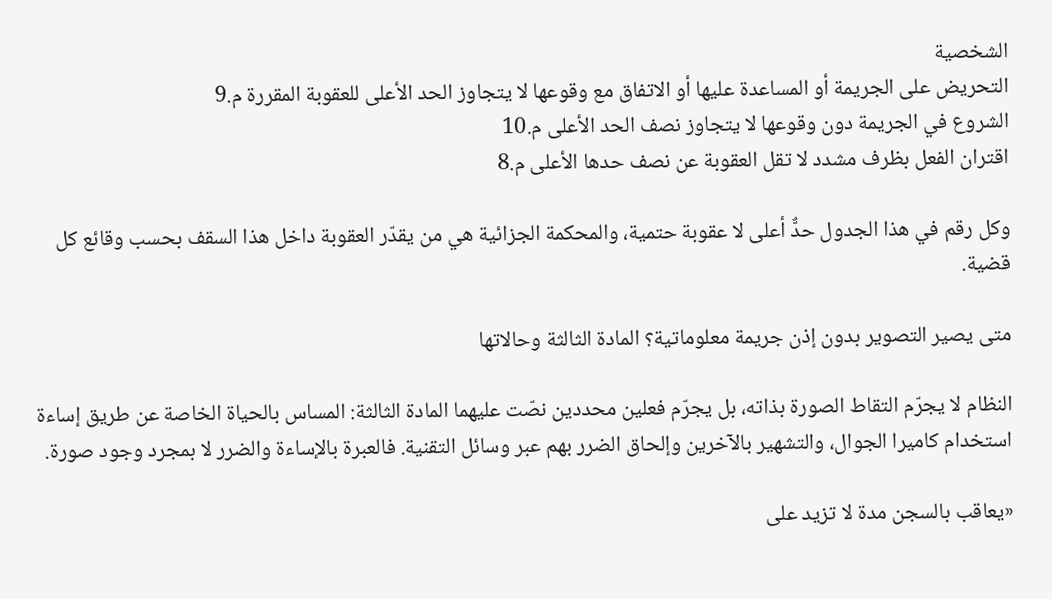الشخصية
التحريض على الجريمة أو المساعدة عليها أو الاتفاق مع وقوعها لا يتجاوز الحد الأعلى للعقوبة المقررة م.9
الشروع في الجريمة دون وقوعها لا يتجاوز نصف الحد الأعلى م.10
اقتران الفعل بظرف مشدد لا تقل العقوبة عن نصف حدها الأعلى م.8

وكل رقم في هذا الجدول حدٌّ أعلى لا عقوبة حتمية، والمحكمة الجزائية هي من يقدّر العقوبة داخل هذا السقف بحسب وقائع كل قضية.

متى يصير التصوير بدون إذن جريمة معلوماتية؟ المادة الثالثة وحالاتها

النظام لا يجرّم التقاط الصورة بذاته، بل يجرّم فعلين محددين نصّت عليهما المادة الثالثة: المساس بالحياة الخاصة عن طريق إساءة استخدام كاميرا الجوال، والتشهير بالآخرين وإلحاق الضرر بهم عبر وسائل التقنية. فالعبرة بالإساءة والضرر لا بمجرد وجود صورة.

«يعاقب بالسجن مدة لا تزيد على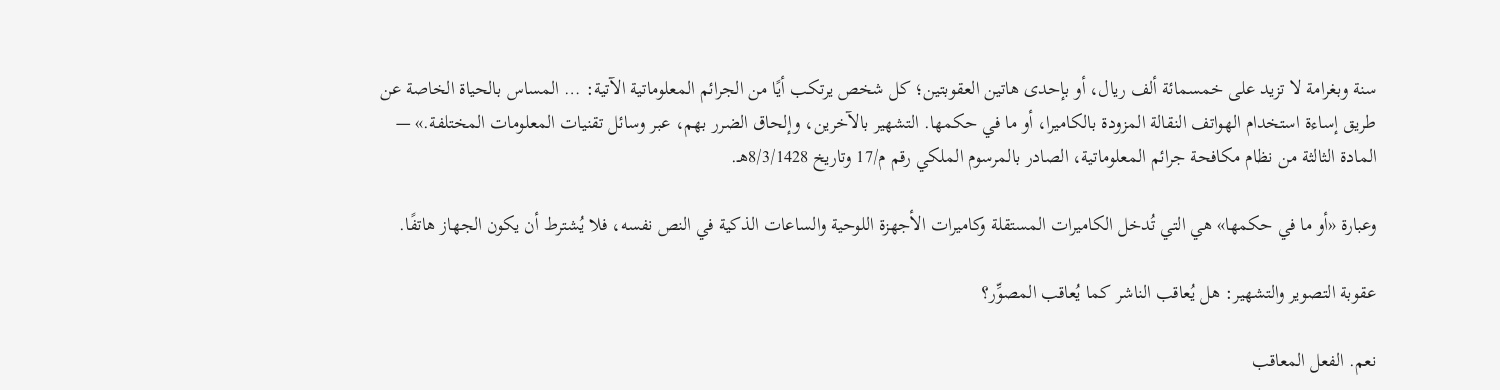سنة وبغرامة لا تزيد على خمسمائة ألف ريال، أو بإحدى هاتين العقوبتين؛ كل شخص يرتكب أيًا من الجرائم المعلوماتية الآتية: … المساس بالحياة الخاصة عن طريق إساءة استخدام الهواتف النقالة المزودة بالكاميرا، أو ما في حكمها. التشهير بالآخرين، وإلحاق الضرر بهم، عبر وسائل تقنيات المعلومات المختلفة.» — المادة الثالثة من نظام مكافحة جرائم المعلوماتية، الصادر بالمرسوم الملكي رقم م/17 وتاريخ 8/3/1428هـ.

وعبارة «أو ما في حكمها» هي التي تُدخل الكاميرات المستقلة وكاميرات الأجهزة اللوحية والساعات الذكية في النص نفسه، فلا يُشترط أن يكون الجهاز هاتفًا.

عقوبة التصوير والتشهير: هل يُعاقب الناشر كما يُعاقب المصوِّر؟

نعم. الفعل المعاقب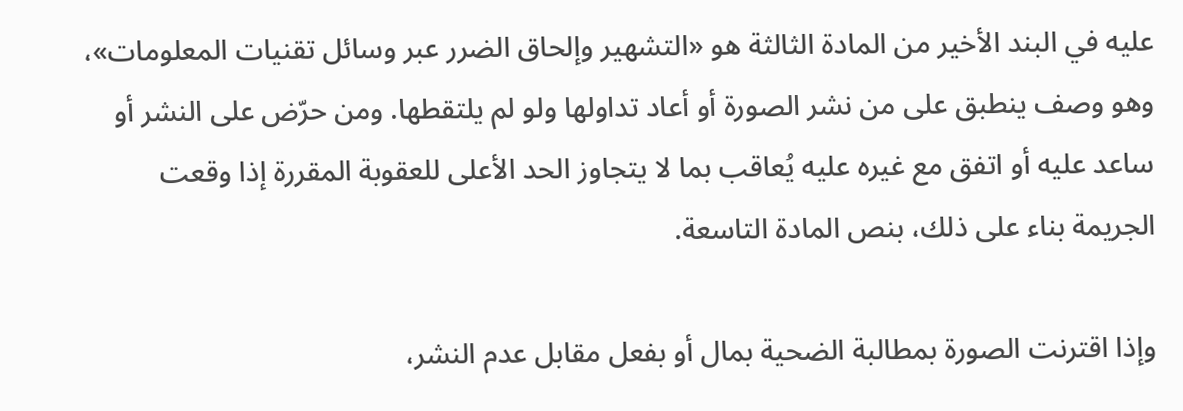عليه في البند الأخير من المادة الثالثة هو «التشهير وإلحاق الضرر عبر وسائل تقنيات المعلومات»، وهو وصف ينطبق على من نشر الصورة أو أعاد تداولها ولو لم يلتقطها. ومن حرّض على النشر أو ساعد عليه أو اتفق مع غيره عليه يُعاقب بما لا يتجاوز الحد الأعلى للعقوبة المقررة إذا وقعت الجريمة بناء على ذلك، بنص المادة التاسعة.

وإذا اقترنت الصورة بمطالبة الضحية بمال أو بفعل مقابل عدم النشر،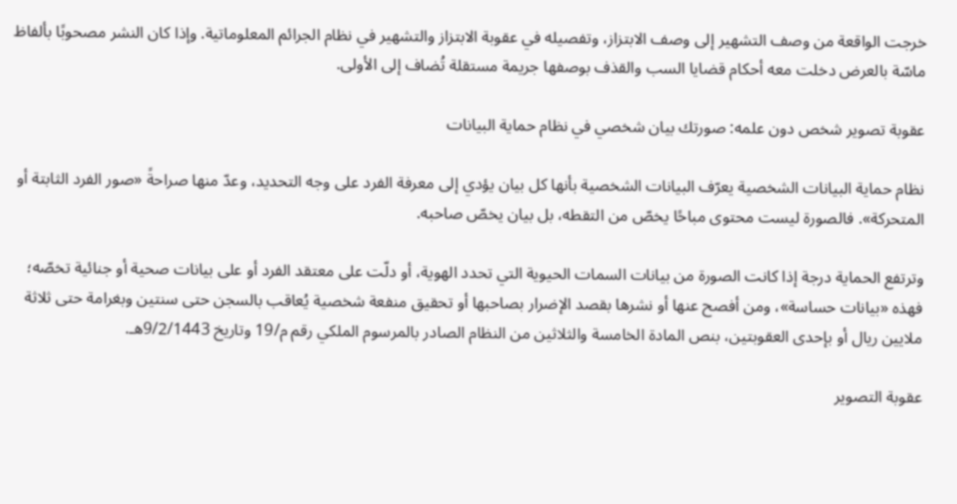خرجت الواقعة من وصف التشهير إلى وصف الابتزاز، وتفصيله في عقوبة الابتزاز والتشهير في نظام الجرائم المعلوماتية. وإذا كان النشر مصحوبًا بألفاظ ماسّة بالعرض دخلت معه أحكام قضايا السب والقذف بوصفها جريمة مستقلة تُضاف إلى الأولى.

عقوبة تصوير شخص دون علمه: صورتك بيان شخصي في نظام حماية البيانات

نظام حماية البيانات الشخصية يعرّف البيانات الشخصية بأنها كل بيان يؤدي إلى معرفة الفرد على وجه التحديد، وعدّ منها صراحةً «صور الفرد الثابتة أو المتحركة». فالصورة ليست محتوى مباحًا يخصّ من التقطه، بل بيان يخصّ صاحبه.

وترتفع الحماية درجة إذا كانت الصورة من بيانات السمات الحيوية التي تحدد الهوية، أو دلّت على معتقد الفرد أو على بيانات صحية أو جنائية تخصّه؛ فهذه «بيانات حساسة»، ومن أفصح عنها أو نشرها بقصد الإضرار بصاحبها أو تحقيق منفعة شخصية يُعاقب بالسجن حتى سنتين وبغرامة حتى ثلاثة ملايين ريال أو بإحدى العقوبتين، بنص المادة الخامسة والثلاثين من النظام الصادر بالمرسوم الملكي رقم م/19 وتاريخ 9/2/1443هـ.

عقوبة التصوير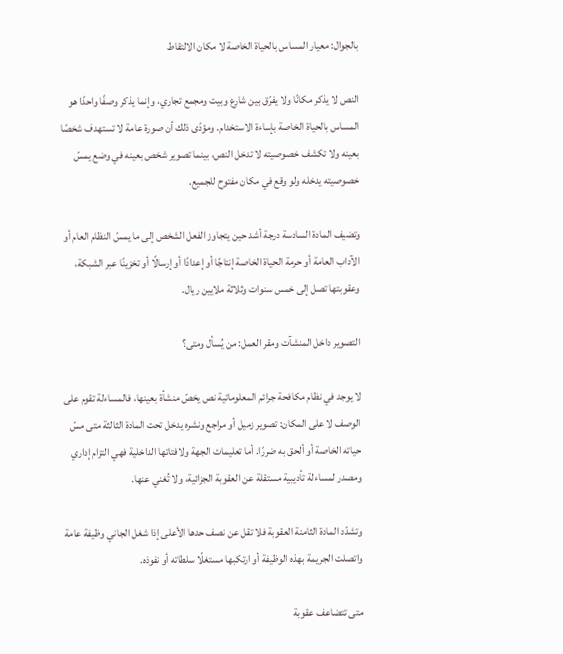بالجوال: معيار المساس بالحياة الخاصة لا مكان الالتقاط

النص لا يذكر مكانًا ولا يفرّق بين شارع وبيت ومجمع تجاري، وإنما يذكر وصفًا واحدًا هو المساس بالحياة الخاصة بإساءة الاستخدام. ومؤدّى ذلك أن صورة عامة لا تستهدف شخصًا بعينه ولا تكشف خصوصيته لا تدخل النص، بينما تصوير شخص بعينه في وضع يمسّ خصوصيته يدخله ولو وقع في مكان مفتوح للجميع.

وتضيف المادة السادسة درجة أشد حين يتجاوز الفعل الشخص إلى ما يمسّ النظام العام أو الآداب العامة أو حرمة الحياة الخاصة إنتاجًا أو إعدادًا أو إرسالًا أو تخزينًا عبر الشبكة، وعقوبتها تصل إلى خمس سنوات وثلاثة ملايين ريال.

التصوير داخل المنشآت ومقر العمل: من يُسأل ومتى؟

لا يوجد في نظام مكافحة جرائم المعلوماتية نص يخصّ منشأة بعينها، فالمساءلة تقوم على الوصف لا على المكان: تصوير زميل أو مراجع ونشره يدخل تحت المادة الثالثة متى مسّ حياته الخاصة أو ألحق به ضررًا. أما تعليمات الجهة ولافتاتها الداخلية فهي التزام إداري ومصدر لمساءلة تأديبية مستقلة عن العقوبة الجزائية، ولا تُغني عنها.

وتشدّد المادة الثامنة العقوبة فلا تقل عن نصف حدها الأعلى إذا شغل الجاني وظيفة عامة واتصلت الجريمة بهذه الوظيفة أو ارتكبها مستغلًا سلطاته أو نفوذه.

متى تتضاعف عقوبة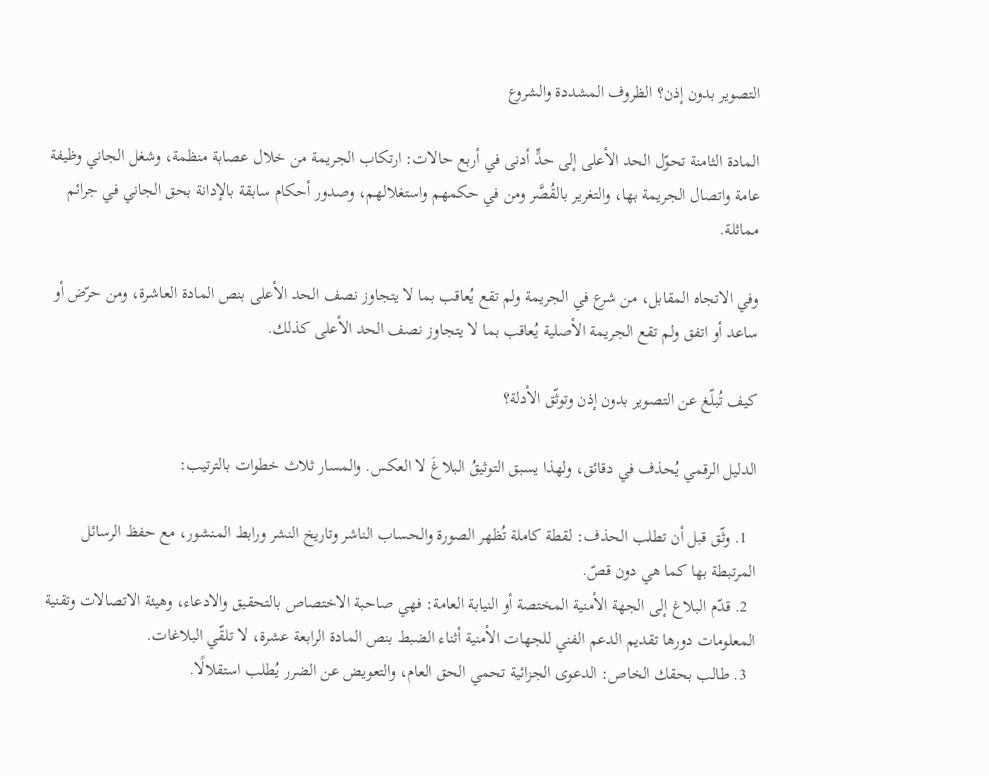التصوير بدون إذن؟ الظروف المشددة والشروع

المادة الثامنة تحوّل الحد الأعلى إلى حدٍّ أدنى في أربع حالات: ارتكاب الجريمة من خلال عصابة منظمة، وشغل الجاني وظيفة عامة واتصال الجريمة بها، والتغرير بالقُصَّر ومن في حكمهم واستغلالهم، وصدور أحكام سابقة بالإدانة بحق الجاني في جرائم مماثلة.

وفي الاتجاه المقابل، من شرع في الجريمة ولم تقع يُعاقب بما لا يتجاوز نصف الحد الأعلى بنص المادة العاشرة، ومن حرّض أو ساعد أو اتفق ولم تقع الجريمة الأصلية يُعاقب بما لا يتجاوز نصف الحد الأعلى كذلك.

كيف تُبلّغ عن التصوير بدون إذن وتوثّق الأدلة؟

الدليل الرقمي يُحذف في دقائق، ولهذا يسبق التوثيقُ البلاغَ لا العكس. والمسار ثلاث خطوات بالترتيب:

  1. وثّق قبل أن تطلب الحذف: لقطة كاملة تُظهر الصورة والحساب الناشر وتاريخ النشر ورابط المنشور، مع حفظ الرسائل المرتبطة بها كما هي دون قصّ.
  2. قدّم البلاغ إلى الجهة الأمنية المختصة أو النيابة العامة: فهي صاحبة الاختصاص بالتحقيق والادعاء، وهيئة الاتصالات وتقنية المعلومات دورها تقديم الدعم الفني للجهات الأمنية أثناء الضبط بنص المادة الرابعة عشرة، لا تلقّي البلاغات.
  3. طالب بحقك الخاص: الدعوى الجزائية تحمي الحق العام، والتعويض عن الضرر يُطلب استقلالًا.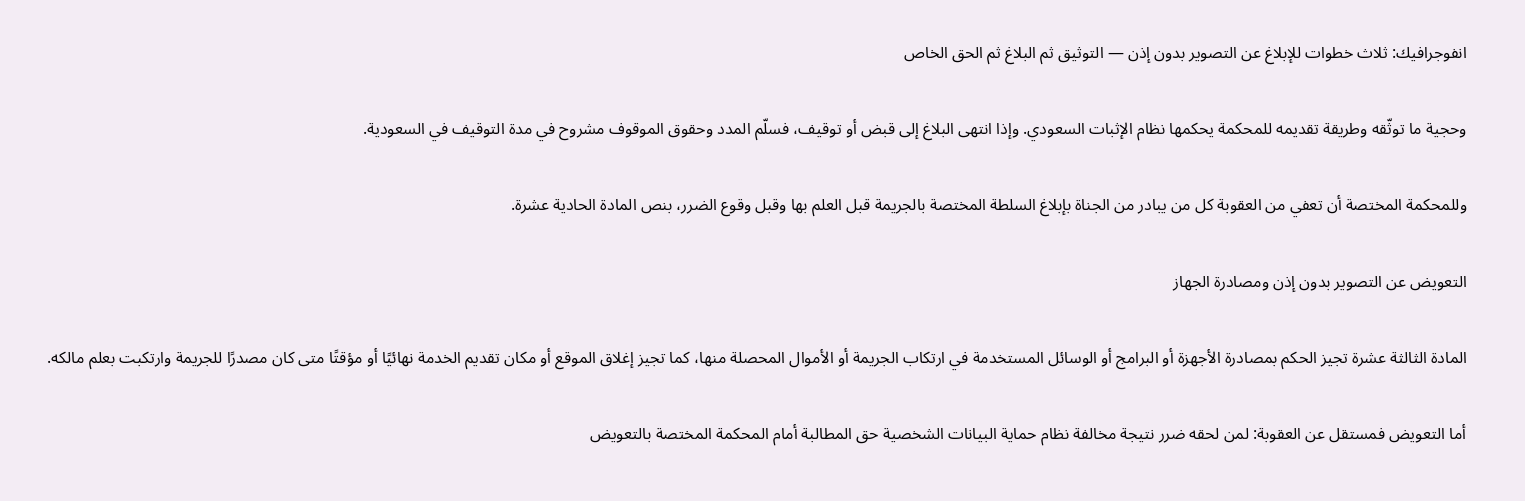انفوجرافيك: ثلاث خطوات للإبلاغ عن التصوير بدون إذن — التوثيق ثم البلاغ ثم الحق الخاص

وحجية ما توثّقه وطريقة تقديمه للمحكمة يحكمها نظام الإثبات السعودي. وإذا انتهى البلاغ إلى قبض أو توقيف، فسلّم المدد وحقوق الموقوف مشروح في مدة التوقيف في السعودية.

وللمحكمة المختصة أن تعفي من العقوبة كل من يبادر من الجناة بإبلاغ السلطة المختصة بالجريمة قبل العلم بها وقبل وقوع الضرر، بنص المادة الحادية عشرة.

التعويض عن التصوير بدون إذن ومصادرة الجهاز

المادة الثالثة عشرة تجيز الحكم بمصادرة الأجهزة أو البرامج أو الوسائل المستخدمة في ارتكاب الجريمة أو الأموال المحصلة منها، كما تجيز إغلاق الموقع أو مكان تقديم الخدمة نهائيًا أو مؤقتًا متى كان مصدرًا للجريمة وارتكبت بعلم مالكه.

أما التعويض فمستقل عن العقوبة: لمن لحقه ضرر نتيجة مخالفة نظام حماية البيانات الشخصية حق المطالبة أمام المحكمة المختصة بالتعويض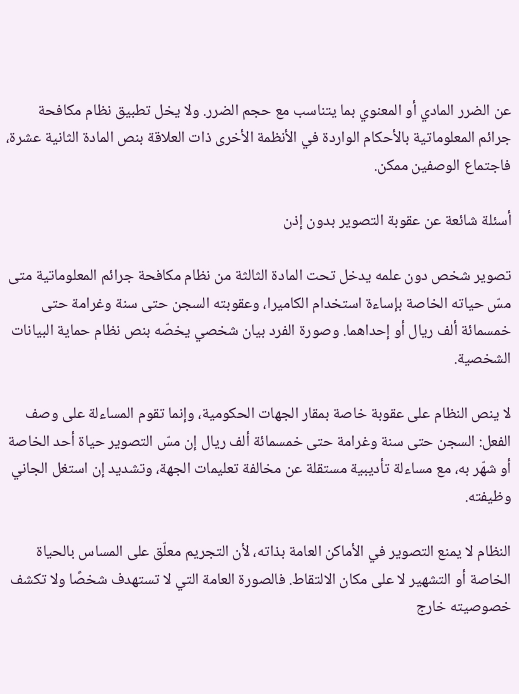عن الضرر المادي أو المعنوي بما يتناسب مع حجم الضرر. ولا يخل تطبيق نظام مكافحة جرائم المعلوماتية بالأحكام الواردة في الأنظمة الأخرى ذات العلاقة بنص المادة الثانية عشرة، فاجتماع الوصفين ممكن.

أسئلة شائعة عن عقوبة التصوير بدون إذن

تصوير شخص دون علمه يدخل تحت المادة الثالثة من نظام مكافحة جرائم المعلوماتية متى مسّ حياته الخاصة بإساءة استخدام الكاميرا، وعقوبته السجن حتى سنة وغرامة حتى خمسمائة ألف ريال أو إحداهما. وصورة الفرد بيان شخصي يخصّه بنص نظام حماية البيانات الشخصية.

لا ينص النظام على عقوبة خاصة بمقار الجهات الحكومية، وإنما تقوم المساءلة على وصف الفعل: السجن حتى سنة وغرامة حتى خمسمائة ألف ريال إن مسّ التصوير حياة أحد الخاصة أو شهّر به، مع مساءلة تأديبية مستقلة عن مخالفة تعليمات الجهة، وتشديد إن استغل الجاني وظيفته.

النظام لا يمنع التصوير في الأماكن العامة بذاته، لأن التجريم معلّق على المساس بالحياة الخاصة أو التشهير لا على مكان الالتقاط. فالصورة العامة التي لا تستهدف شخصًا ولا تكشف خصوصيته خارج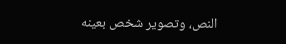النص، وتصوير شخص بعينه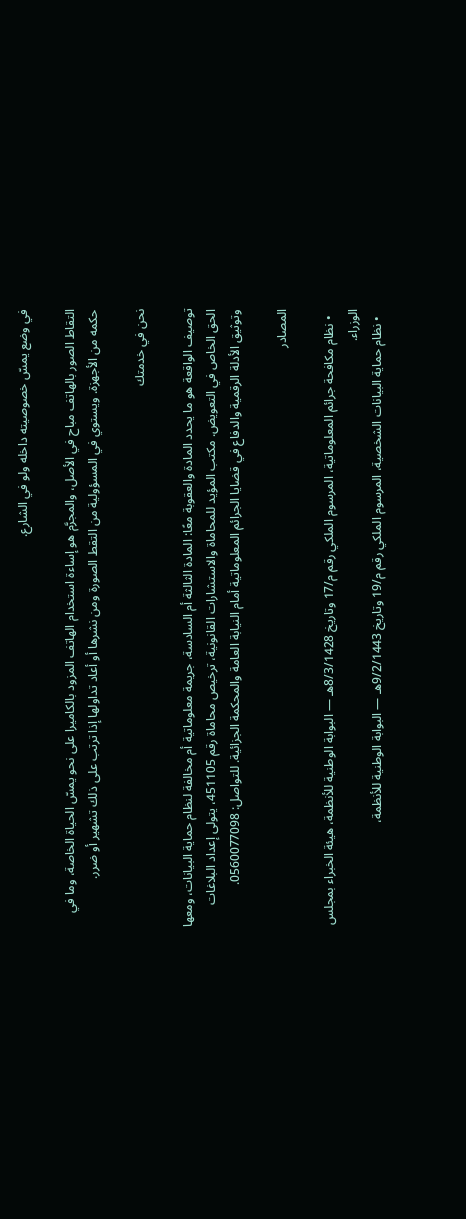في وضع يمسّ خصوصيته داخله ولو في الشارع.

التقاط الصور بالهاتف مباح في الأصل، والمجرَّم هو إساءة استخدام الهاتف المزود بالكاميرا على نحو يمسّ الحياة الخاصة، وما في حكمه من الأجهزة. ويستوي في المسؤولية من التقط الصورة ومن نشرها أو أعاد تداولها إذا ترتب على ذلك تشهير أو ضرر.

نحن في خدمتك

توصيف الواقعة هو ما يحدد المادة والعقوبة معًا: المادة الثالثة أم السادسة، جريمة معلوماتية أم مخالفة لنظام حماية البيانات، ومعها الحق الخاص في التعويض. مكتب المؤيد للمحاماة والاستشارات القانونية، ترخيص محاماة رقم 451105، يتولى إعداد البلاغات وتوثيق الأدلة الرقمية والدفاع في قضايا الجرائم المعلوماتية أمام النيابة العامة والمحكمة الجزائية. للتواصل: 0560077098.

المصادر

  • نظام مكافحة جرائم المعلوماتية، المرسوم الملكي رقم م/17 وتاريخ 8/3/1428هـ — البوابة الوطنية للأنظمة، هيئة الخبراء بمجلس الوزراء.
  • نظام حماية البيانات الشخصية، المرسوم الملكي رقم م/19 وتاريخ 9/2/1443هـ — البوابة الوطنية للأنظمة،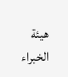هيئة الخبراء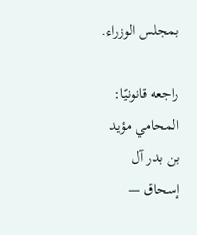بمجلس الوزراء.

راجعه قانونيًا: المحامي مؤيد بن بدر آل إسحاق —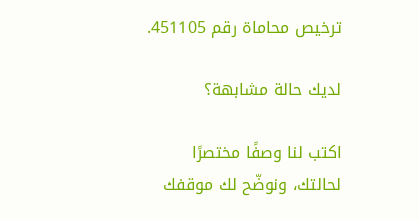ترخيص محاماة رقم 451105.

لديك حالة مشابهة؟

اكتب لنا وصفًا مختصرًا لحالتك، ونوضّح لك موقفك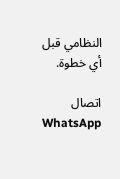النظامي قبل أي خطوة.

اتصال
WhatsApp